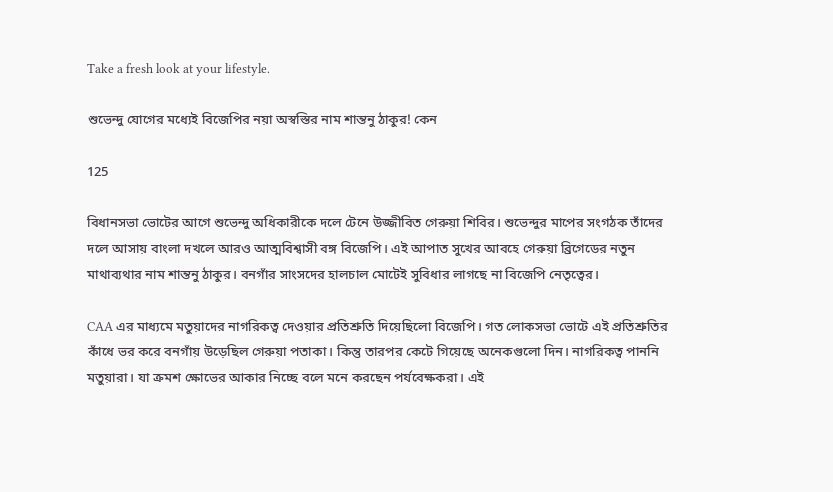Take a fresh look at your lifestyle.

শুভেন্দু যোগের মধ্যেই বিজেপির নয়া অস্বস্তির নাম শান্তনু ঠাকুর! কেন

125

বিধানসভা ভোটের আগে শুভেন্দু অধিকারীকে দলে টেনে উজ্জীবিত গেরুয়া শিবির। শুভেন্দুর মাপের সংগঠক তাঁদের দলে আসায় বাংলা দখলে আরও আত্মবিশ্বাসী বঙ্গ বিজেপি। এই আপাত সুখের আবহে গেরুয়া ব্রিগেডের নতুন মাথাব্যথার নাম শান্তনু ঠাকুর। বনগাঁর সাংসদের হালচাল মোটেই সুবিধার লাগছে না বিজেপি নেতৃত্বের।

CAA এর মাধ্যমে মতুয়াদের নাগরিকত্ব দেওয়ার প্রতিশ্রুতি দিয়েছিলো বিজেপি। গত লোকসভা ভোটে এই প্রতিশ্রুতির কাঁধে ভর করে বনগাঁয় উড়েছিল গেরুয়া পতাকা। কিন্তু তারপর কেটে গিয়েছে অনেকগুলো দিন। নাগরিকত্ব পাননি মতুয়ারা। যা ক্রমশ ক্ষোভের আকার নিচ্ছে বলে মনে করছেন পর্যবেক্ষকরা। এই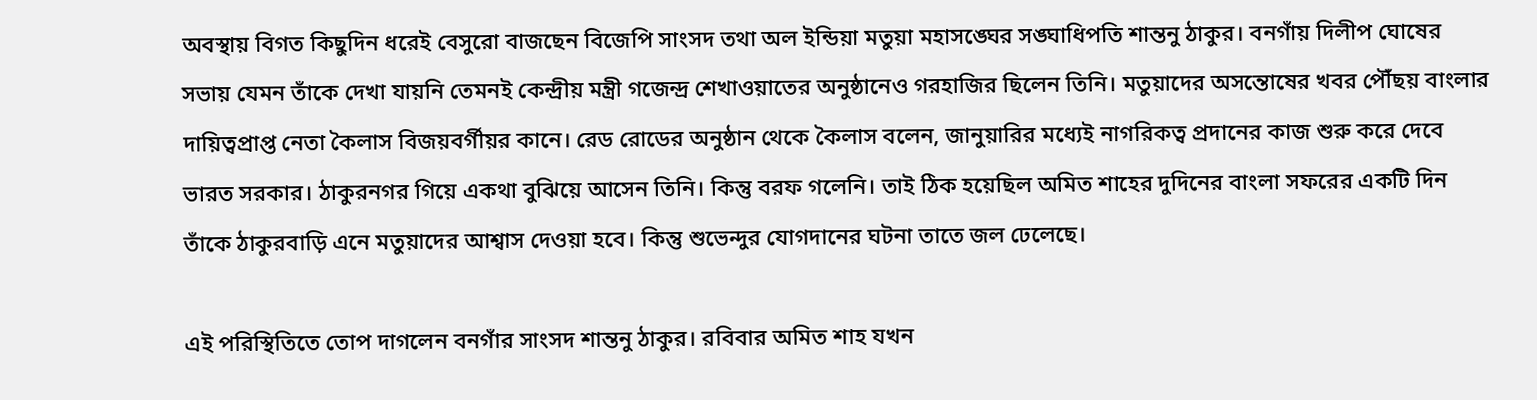অবস্থায় বিগত কিছুদিন ধরেই বেসুরো বাজছেন বিজেপি সাংসদ তথা অল ইন্ডিয়া মতুয়া মহাসঙ্ঘের সঙ্ঘাধিপতি শান্তনু ঠাকুর। বনগাঁয় দিলীপ ঘোষের সভায় যেমন তাঁকে দেখা যায়নি তেমনই কেন্দ্রীয় মন্ত্রী গজেন্দ্র শেখাওয়াতের অনুষ্ঠানেও গরহাজির ছিলেন তিনি। মতুয়াদের অসন্তোষের খবর পৌঁছয় বাংলার দায়িত্বপ্রাপ্ত নেতা কৈলাস বিজয়বর্গীয়র কানে। রেড রোডের অনুষ্ঠান থেকে কৈলাস বলেন, জানুয়ারির মধ্যেই নাগরিকত্ব প্রদানের কাজ শুরু করে দেবে ভারত সরকার। ঠাকুরনগর গিয়ে একথা বুঝিয়ে আসেন তিনি। কিন্তু বরফ গলেনি। তাই ঠিক হয়েছিল অমিত শাহের দুদিনের বাংলা সফরের একটি দিন তাঁকে ঠাকুরবাড়ি এনে মতুয়াদের আশ্বাস দেওয়া হবে। কিন্তু শুভেন্দুর যোগদানের ঘটনা তাতে জল ঢেলেছে।

এই পরিস্থিতিতে তোপ দাগলেন বনগাঁর সাংসদ শান্তনু ঠাকুর। রবিবার অমিত শাহ যখন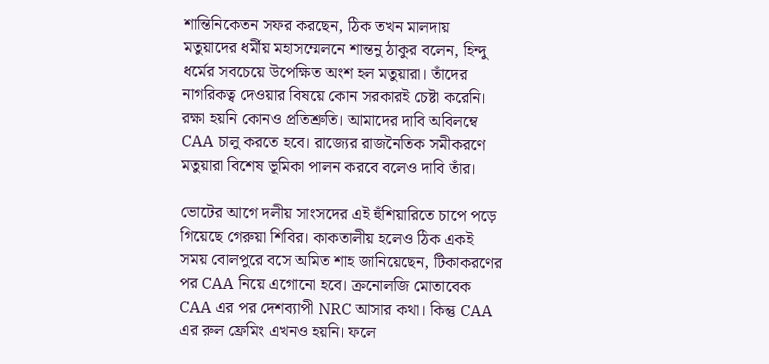শান্তিনিকেতন সফর করছেন, ঠিক তখন মালদায় মতুয়াদের ধর্মীয় মহাসম্মেলনে শান্তনু ঠাকুর বলেন, হিন্দু ধর্মের সবচেয়ে উপেক্ষিত অংশ হল মতুয়ারা। তাঁদের নাগরিকত্ব দেওয়ার বিষয়ে কোন সরকারই চেষ্টা করেনি। রক্ষা হয়নি কোনও প্রতিশ্রুতি। আমাদের দাবি অবিলম্বে CAA চালু করতে হবে। রাজ্যের রাজনৈতিক সমীকরণে মতুয়ারা বিশেষ ভূমিকা পালন করবে বলেও দাবি তাঁর।

ভোটের আগে দলীয় সাংসদের এই হুঁশিয়ারিতে চাপে পড়ে গিয়েছে গেরুয়া শিবির। কাকতালীয় হলেও ঠিক একই সময় বোলপুরে বসে অমিত শাহ জানিয়েছেন, টিকাকরণের পর CAA নিয়ে এগোনো হবে। ক্রনোলজি মোতাবেক CAA এর পর দেশব্যাপী NRC আসার কথা। কিন্তু CAA এর রুল ফ্রেমিং এখনও হয়নি। ফলে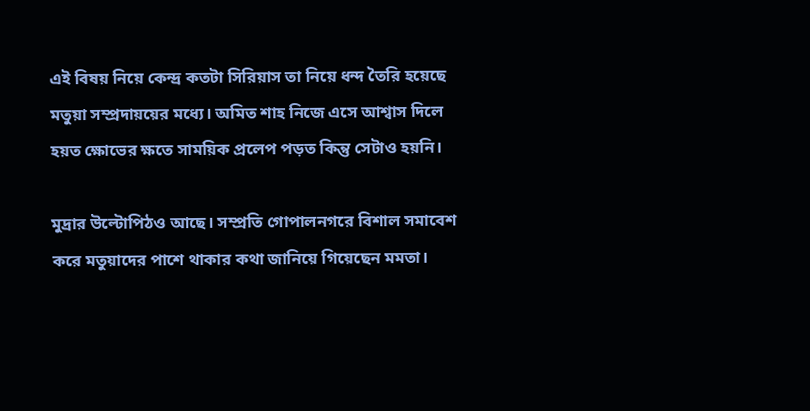এই বিষয় নিয়ে কেন্দ্র কতটা সিরিয়াস তা নিয়ে ধন্দ তৈরি হয়েছে মতুয়া সম্প্রদায়য়ের মধ্যে। অমিত শাহ নিজে এসে আশ্বাস দিলে হয়ত ক্ষোভের ক্ষতে সাময়িক প্রলেপ পড়ত কিন্তু সেটাও হয়নি।

মুদ্রার উল্টোপিঠও আছে। সম্প্রতি গোপালনগরে বিশাল সমাবেশ করে মতুয়াদের পাশে থাকার কথা জানিয়ে গিয়েছেন মমতা।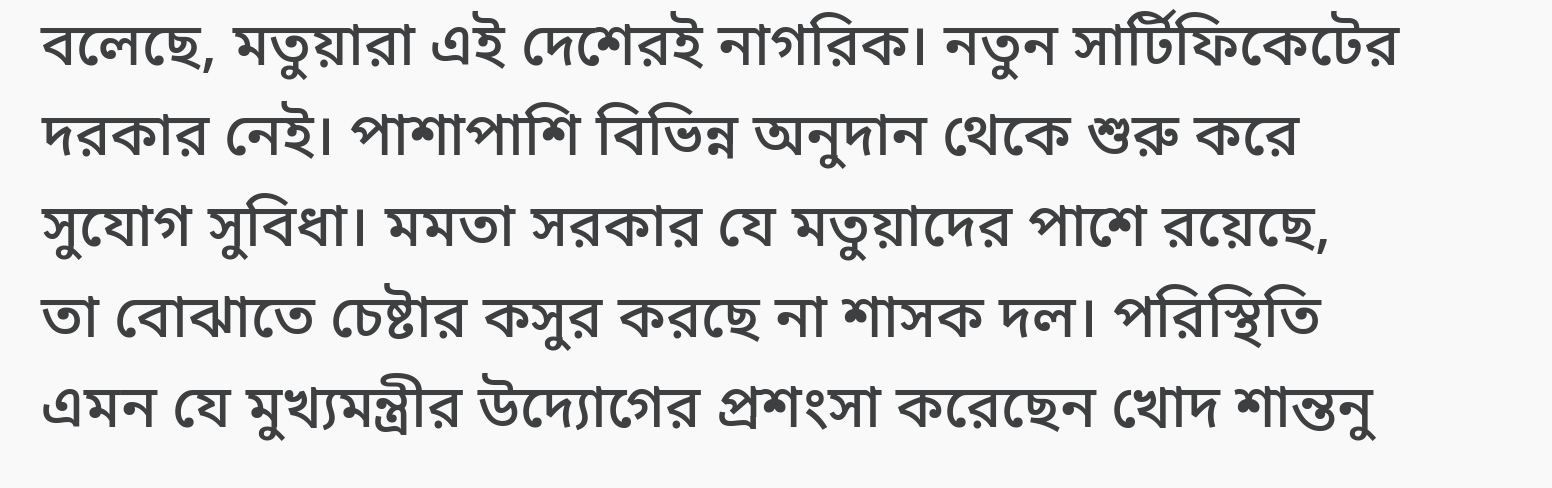বলেছে, মতুয়ারা এই দেশেরই নাগরিক। নতুন সার্টিফিকেটের দরকার নেই। পাশাপাশি বিভিন্ন অনুদান থেকে শুরু করে সুযোগ সুবিধা। মমতা সরকার যে মতুয়াদের পাশে রয়েছে, তা বোঝাতে চেষ্টার কসুর করছে না শাসক দল। পরিস্থিতি এমন যে মুখ্যমন্ত্রীর উদ্যোগের প্রশংসা করেছেন খোদ শান্তনু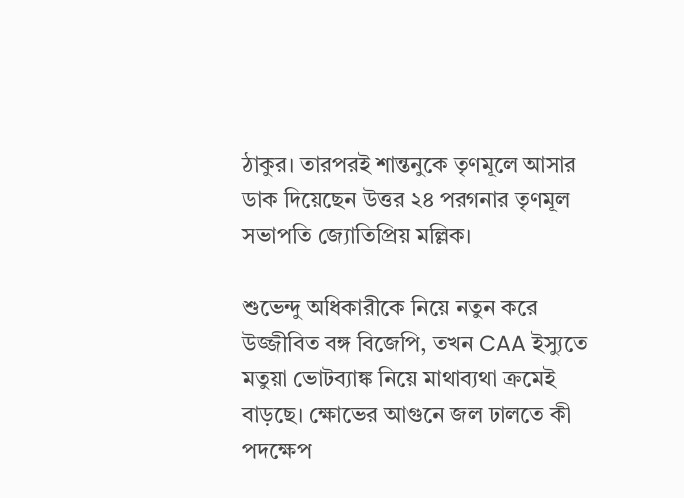ঠাকুর। তারপরই শান্তনুকে তৃণমূলে আসার ডাক দিয়েছেন উত্তর ২৪ পরগনার তৃণমূল সভাপতি জ্যোতিপ্রিয় মল্লিক।

শুভেন্দু অধিকারীকে নিয়ে নতুন করে উজ্জীবিত বঙ্গ বিজেপি, তখন CAA ইস্যুতে মতুয়া ভোটব্যাঙ্ক নিয়ে মাথাব্যথা ক্রমেই বাড়ছে। ক্ষোভের আগুনে জল ঢালতে কী পদক্ষেপ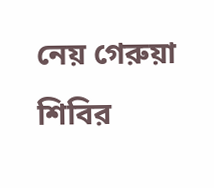নেয় গেরুয়া শিবির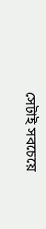সেটাই সবচেয়ে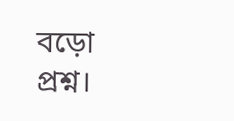বড়ো প্রশ্ন।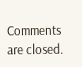Comments are closed.